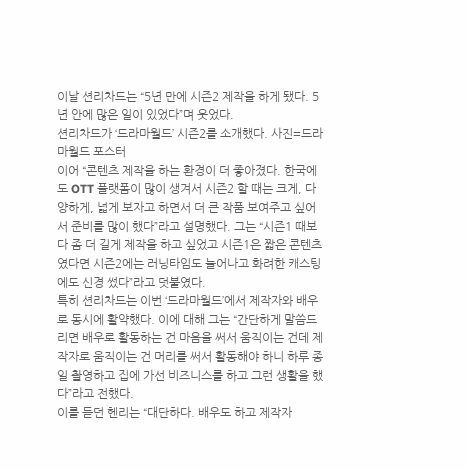이날 션리차드는 “5년 만에 시즌2 제작을 하게 됐다. 5년 안에 많은 일이 있었다”며 웃었다.
션리차드가 ‘드라마월드’ 시즌2를 소개했다. 사진=드라마월드 포스터
이어 “콘텐츠 제작을 하는 환경이 더 좋아졌다. 한국에도 OTT 플랫폼이 많이 생겨서 시즌2 할 때는 크게, 다양하게, 넓게 보자고 하면서 더 큰 작품 보여주고 싶어서 준비를 많이 했다”라고 설명했다. 그는 “시즌1 때보다 좀 더 길게 제작을 하고 싶었고 시즌1은 짧은 콘텐츠였다면 시즌2에는 러닝타임도 늘어나고 화려한 캐스팅에도 신경 썼다”라고 덧붙였다.
특히 션리차드는 이번 ‘드라마월드’에서 제작자와 배우로 동시에 활약했다. 이에 대해 그는 “간단하게 말씀드리면 배우로 활동하는 건 마음을 써서 움직이는 건데 제작자로 움직이는 건 머리를 써서 활동해야 하니 하루 종일 촬영하고 집에 가선 비즈니스를 하고 그런 생활을 했다”라고 전했다.
이를 듣던 헨리는 “대단하다. 배우도 하고 제작자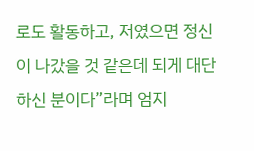로도 활동하고, 저였으면 정신이 나갔을 것 같은데 되게 대단하신 분이다”라며 엄지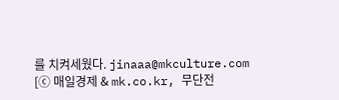를 치켜세웠다. jinaaa@mkculture.com [ⓒ 매일경제 & mk.co.kr, 무단전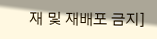재 및 재배포 금지]